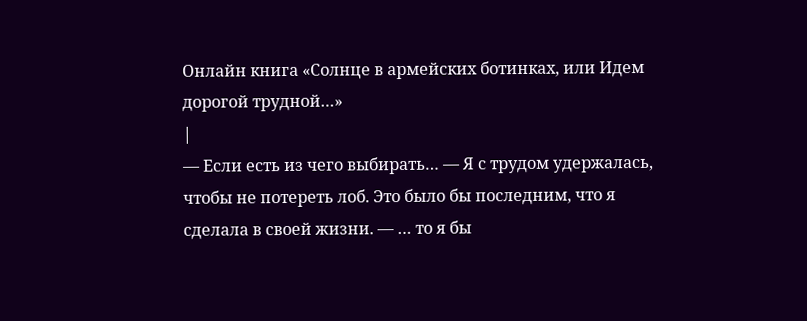Онлайн книга «Солнце в армейских ботинках, или Идем дорогой трудной…»
|
— Если есть из чего выбирать… — Я с трудом удержалась, чтобы не потереть лоб. Это было бы последним, что я сделала в своей жизни. — … то я бы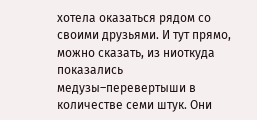хотела оказаться рядом со своими друзьями. И тут прямо, можно сказать, из ниоткуда показались медузы–перевертыши в количестве семи штук. Они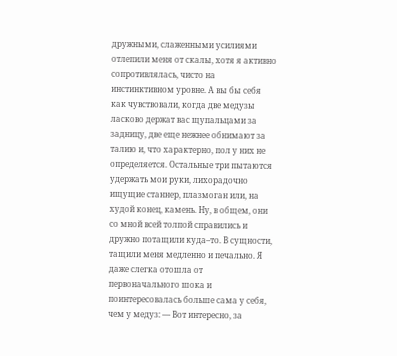дружными, слаженными усилиями отлепили меня от скалы, хотя я активно сопротивлялась, чисто на инстинктивном уровне. А вы бы себя как чувствовали, когда две медузы ласково держат вас щупальцами за задницу, две еще нежнее обнимают за талию и, что характерно, пол у них не определяется. Остальные три пытаются удержать мои руки, лихорадочно ищущие станнер, плазмоган или, на худой конец, камень. Ну, в общем, они со мной всей толпой справились и дружно потащили куда–то. В сущности, тащили меня медленно и печально. Я даже слегка отошла от первоначального шока и поинтересовалась больше сама у себя, чем у медуз: — Вот интересно, за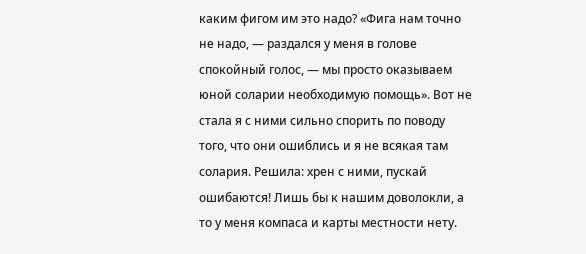каким фигом им это надо? «Фига нам точно не надо, — раздался у меня в голове спокойный голос, — мы просто оказываем юной соларии необходимую помощь». Вот не стала я с ними сильно спорить по поводу того, что они ошиблись и я не всякая там солария. Решила: хрен с ними, пускай ошибаются! Лишь бы к нашим доволокли, а то у меня компаса и карты местности нету.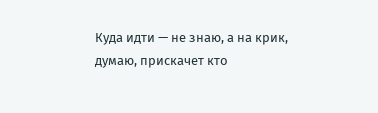Куда идти — не знаю, а на крик, думаю, прискачет кто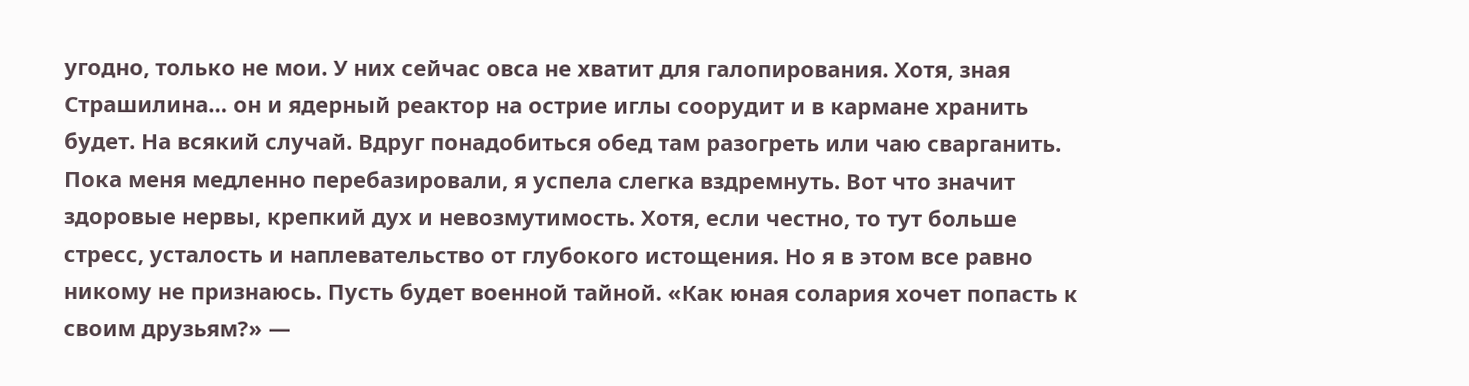угодно, только не мои. У них сейчас овса не хватит для галопирования. Хотя, зная Страшилина… он и ядерный реактор на острие иглы соорудит и в кармане хранить будет. На всякий случай. Вдруг понадобиться обед там разогреть или чаю сварганить. Пока меня медленно перебазировали, я успела слегка вздремнуть. Вот что значит здоровые нервы, крепкий дух и невозмутимость. Хотя, если честно, то тут больше стресс, усталость и наплевательство от глубокого истощения. Но я в этом все равно никому не признаюсь. Пусть будет военной тайной. «Как юная солария хочет попасть к своим друзьям?» —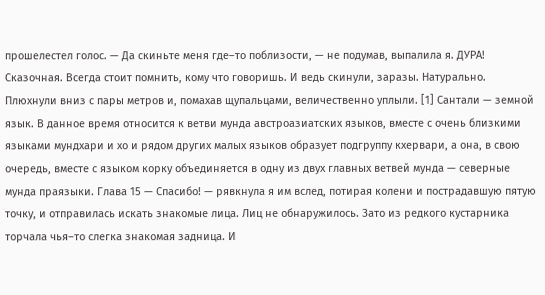прошелестел голос. — Да скиньте меня где–то поблизости, — не подумав, выпалила я. ДУРА! Сказочная. Всегда стоит помнить, кому что говоришь. И ведь скинули, заразы. Натурально. Плюхнули вниз с пары метров и, помахав щупальцами, величественно уплыли. [1] Сантали — земной язык. В данное время относится к ветви мунда австроазиатских языков, вместе с очень близкими языками мундхари и хо и рядом других малых языков образует подгруппу кхервари, а она, в свою очередь, вместе с языком корку объединяется в одну из двух главных ветвей мунда — северные мунда праязыки. Глава 15 — Спасибо! — рявкнула я им вслед, потирая колени и пострадавшую пятую точку, и отправилась искать знакомые лица. Лиц не обнаружилось. Зато из редкого кустарника торчала чья–то слегка знакомая задница. И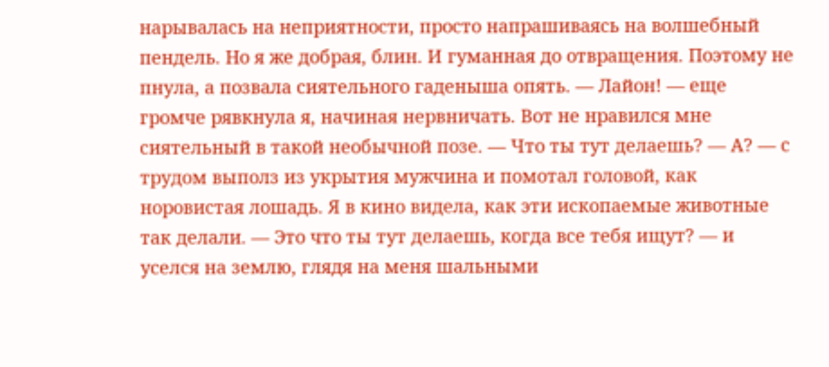нарывалась на неприятности, просто напрашиваясь на волшебный пендель. Но я же добрая, блин. И гуманная до отвращения. Поэтому не пнула, а позвала сиятельного гаденыша опять. — Лайон! — еще громче рявкнула я, начиная нервничать. Вот не нравился мне сиятельный в такой необычной позе. — Что ты тут делаешь? — А? — с трудом выполз из укрытия мужчина и помотал головой, как норовистая лошадь. Я в кино видела, как эти ископаемые животные так делали. — Это что ты тут делаешь, когда все тебя ищут? — и уселся на землю, глядя на меня шальными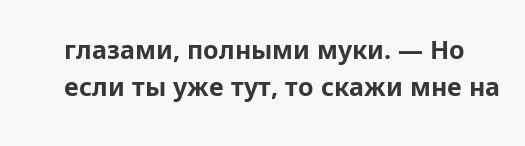глазами, полными муки. — Но если ты уже тут, то скажи мне на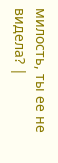милость, ты ее не видела? |